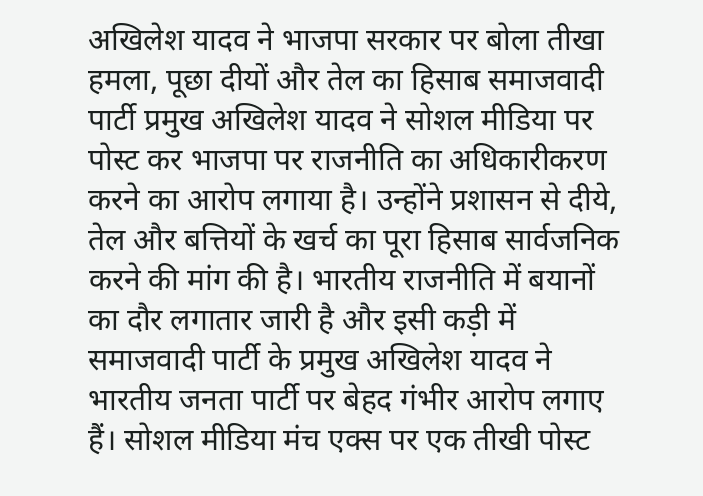अखिलेश यादव ने भाजपा सरकार पर बोला तीखा हमला, पूछा दीयों और तेल का हिसाब समाजवादी पार्टी प्रमुख अखिलेश यादव ने सोशल मीडिया पर पोस्ट कर भाजपा पर राजनीति का अधिकारीकरण करने का आरोप लगाया है। उन्होंने प्रशासन से दीये, तेल और बत्तियों के खर्च का पूरा हिसाब सार्वजनिक करने की मांग की है। भारतीय राजनीति में बयानों का दौर लगातार जारी है और इसी कड़ी में समाजवादी पार्टी के प्रमुख अखिलेश यादव ने भारतीय जनता पार्टी पर बेहद गंभीर आरोप लगाए हैं। सोशल मीडिया मंच एक्स पर एक तीखी पोस्ट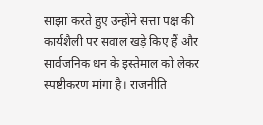साझा करते हुए उन्होंने सत्ता पक्ष की कार्यशैली पर सवाल खड़े किए हैं और सार्वजनिक धन के इस्तेमाल को लेकर स्पष्टीकरण मांगा है। राजनीति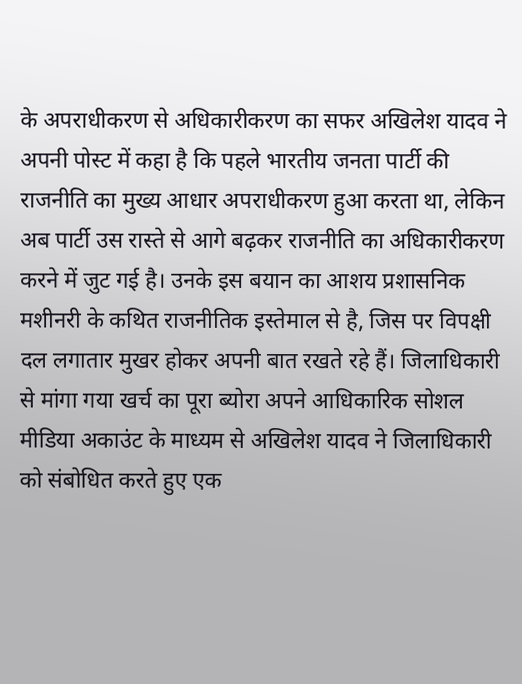के अपराधीकरण से अधिकारीकरण का सफर अखिलेश यादव ने अपनी पोस्ट में कहा है कि पहले भारतीय जनता पार्टी की राजनीति का मुख्य आधार अपराधीकरण हुआ करता था, लेकिन अब पार्टी उस रास्ते से आगे बढ़कर राजनीति का अधिकारीकरण करने में जुट गई है। उनके इस बयान का आशय प्रशासनिक मशीनरी के कथित राजनीतिक इस्तेमाल से है, जिस पर विपक्षी दल लगातार मुखर होकर अपनी बात रखते रहे हैं। जिलाधिकारी से मांगा गया खर्च का पूरा ब्योरा अपने आधिकारिक सोशल मीडिया अकाउंट के माध्यम से अखिलेश यादव ने जिलाधिकारी को संबोधित करते हुए एक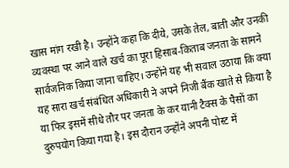खास मांग रखी है। उन्होंने कहा कि दीये, उसके तेल, बाती और उनकी व्यवस्था पर आने वाले खर्च का पूरा हिसाब-किताब जनता के सामने सार्वजनिक किया जाना चाहिए। उन्होंने यह भी सवाल उठाया कि क्या यह सारा खर्च संबंधित अधिकारी ने अपने निजी बैंक खाते से किया है या फिर इसमें सीधे तौर पर जनता के कर यानी टैक्स के पैसों का दुरुपयोग किया गया है। इस दौरान उन्होंने अपनी पोस्ट में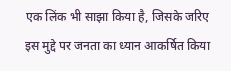एक लिंक भी साझा किया है, जिसके जरिए इस मुद्दे पर जनता का ध्यान आकर्षित किया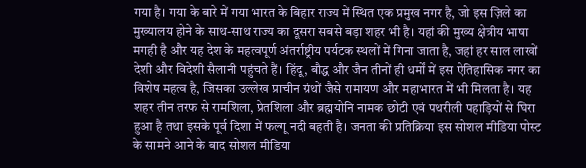गया है। गया के बारे में गया भारत के बिहार राज्य में स्थित एक प्रमुख नगर है, जो इस ज़िले का मुख्यालय होने के साथ-साथ राज्य का दूसरा सबसे बड़ा शहर भी है। यहां की मुख्य क्षेत्रीय भाषा मगही है और यह देश के महत्वपूर्ण अंतर्राष्ट्रीय पर्यटक स्थलों में गिना जाता है, जहां हर साल लाखों देशी और विदेशी सैलानी पहुंचते हैं। हिंदू, बौद्ध और जैन तीनों ही धर्मों में इस ऐतिहासिक नगर का विशेष महत्व है, जिसका उल्लेख प्राचीन ग्रंथों जैसे रामायण और महाभारत में भी मिलता है। यह शहर तीन तरफ से रामशिला, प्रेतशिला और ब्रह्मयोनि नामक छोटी एवं पथरीली पहाड़ियों से घिरा हुआ है तथा इसके पूर्व दिशा में फल्गू नदी बहती है। जनता की प्रतिक्रिया इस सोशल मीडिया पोस्ट के सामने आने के बाद सोशल मीडिया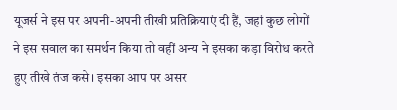यूजर्स ने इस पर अपनी-अपनी तीखी प्रतिक्रियाएं दी हैं, जहां कुछ लोगों ने इस सवाल का समर्थन किया तो वहीं अन्य ने इसका कड़ा विरोध करते हुए तीखे तंज कसे। इसका आप पर असर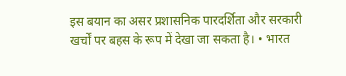इस बयान का असर प्रशासनिक पारदर्शिता और सरकारी खर्चों पर बहस के रूप में देखा जा सकता है। • भारत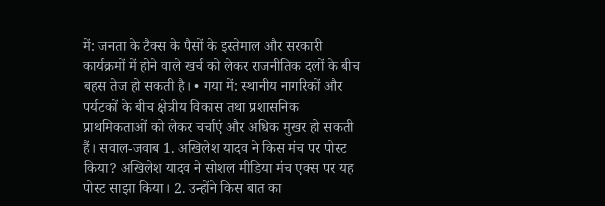में: जनता के टैक्स के पैसों के इस्तेमाल और सरकारी कार्यक्रमों में होने वाले खर्च को लेकर राजनीतिक दलों के बीच बहस तेज हो सकती है। • गया में: स्थानीय नागरिकों और पर्यटकों के बीच क्षेत्रीय विकास तथा प्रशासनिक प्राथमिकताओं को लेकर चर्चाएं और अधिक मुखर हो सकती हैं। सवाल-जवाब 1. अखिलेश यादव ने किस मंच पर पोस्ट किया? अखिलेश यादव ने सोशल मीडिया मंच एक्स पर यह पोस्ट साझा किया। 2. उन्होंने किस बात का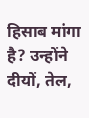हिसाब मांगा है? उन्होंने दीयों, तेल,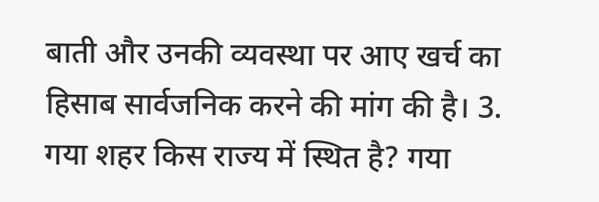बाती और उनकी व्यवस्था पर आए खर्च का हिसाब सार्वजनिक करने की मांग की है। 3. गया शहर किस राज्य में स्थित है? गया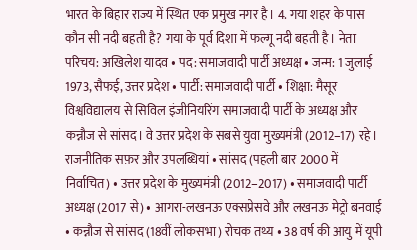भारत के बिहार राज्य में स्थित एक प्रमुख नगर है। 4. गया शहर के पास कौन सी नदी बहती है? गया के पूर्व दिशा में फल्गू नदी बहती है। नेता परिचय: अखिलेश यादव • पद: समाजवादी पार्टी अध्यक्ष • जन्म: 1 जुलाई 1973, सैफई, उत्तर प्रदेश • पार्टी: समाजवादी पार्टी • शिक्षा: मैसूर विश्वविद्यालय से सिविल इंजीनियरिंग समाजवादी पार्टी के अध्यक्ष और कन्नौज से सांसद। वे उत्तर प्रदेश के सबसे युवा मुख्यमंत्री (2012–17) रहे। राजनीतिक सफ़र और उपलब्धियां • सांसद (पहली बार 2000 में निर्वाचित) • उत्तर प्रदेश के मुख्यमंत्री (2012–2017) • समाजवादी पार्टी अध्यक्ष (2017 से) • आगरा-लखनऊ एक्सप्रेसवे और लखनऊ मेट्रो बनवाई • कन्नौज से सांसद (18वीं लोकसभा) रोचक तथ्य • 38 वर्ष की आयु में यूपी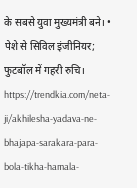के सबसे युवा मुख्यमंत्री बने। • पेशे से सिविल इंजीनियर; फुटबॉल में गहरी रुचि। https://trendkia.com/neta-ji/akhilesha-yadava-ne-bhajapa-sarakara-para-bola-tikha-hamala-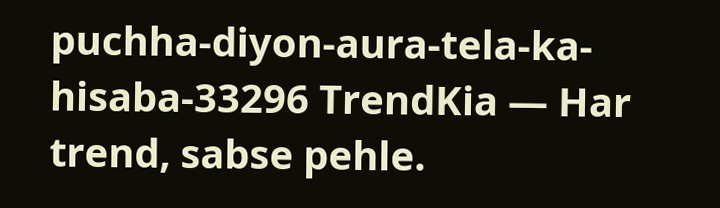puchha-diyon-aura-tela-ka-hisaba-33296 TrendKia — Har trend, sabse pehle.